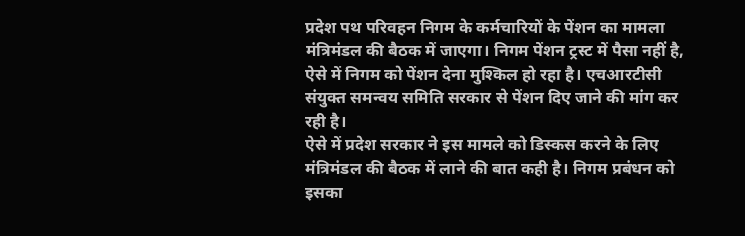प्रदेश पथ परिवहन निगम के कर्मचारियों के पेंशन का मामला मंत्रिमंडल की बैठक में जाएगा। निगम पेंशन ट्रस्ट में पैसा नहीं है, ऐसे में निगम को पेंशन देना मुश्किल हो रहा है। एचआरटीसी संयुक्त समन्वय समिति सरकार से पेंशन दिए जाने की मांग कर रही है।
ऐसे में प्रदेश सरकार ने इस मामले को डिस्कस करने के लिए मंत्रिमंडल की बैठक में लाने की बात कही है। निगम प्रबंधन को इसका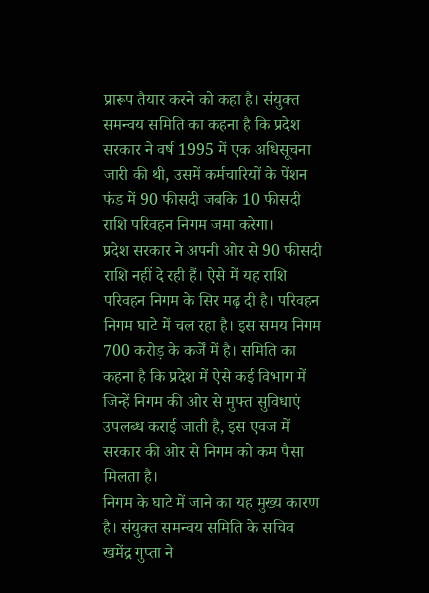प्रारूप तैयार करने को कहा है। संयुक्त समन्वय समिति का कहना है कि प्रदेश सरकार ने वर्ष 1995 में एक अधिसूचना जारी की थी, उसमें कर्मचारियों के पेंशन फंड में 90 फीसदी जबकि 10 फीसदी राशि परिवहन निगम जमा करेगा।
प्रदेश सरकार ने अपनी ओर से 90 फीसदी राशि नहीं दे रही हैं। ऐसे में यह राशि परिवहन निगम के सिर मढ़ दी है। परिवहन निगम घाटे में चल रहा है। इस समय निगम 700 करोड़ के कर्जें में है। समिति का कहना है कि प्रदेश में ऐसे कई विभाग में जिन्हें निगम की ओर से मुफ्त सुविधाएं उपलब्ध कराई जाती है, इस एवज में सरकार की ओर से निगम को कम पैसा मिलता है।
निगम के घाटे में जाने का यह मुख्य कारण है। संयुक्त समन्वय समिति के सचिव खमेंद्र गुप्ता ने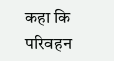कहा कि परिवहन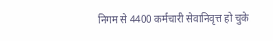निगम से 4400 कर्मचारी सेवानिवृत्त हो चुके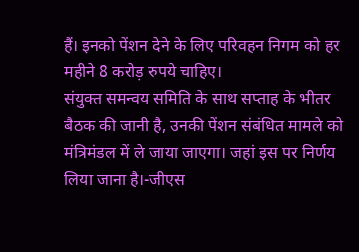हैं। इनको पेंशन देने के लिए परिवहन निगम को हर महीने 8 करोड़ रुपये चाहिए।
संयुक्त समन्वय समिति के साथ सप्ताह के भीतर बैठक की जानी है, उनकी पेंशन संबंधित मामले को मंत्रिमंडल में ले जाया जाएगा। जहां इस पर निर्णय लिया जाना है।-जीएस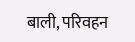बाली, परिवहन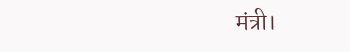मंत्री।